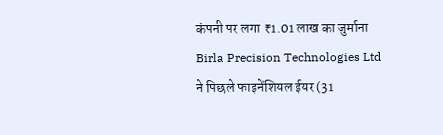कंपनी पर लगा ₹1.01 लाख का जुर्माना
Birla Precision Technologies Ltd ने पिछले फाइनेंशियल ईयर (31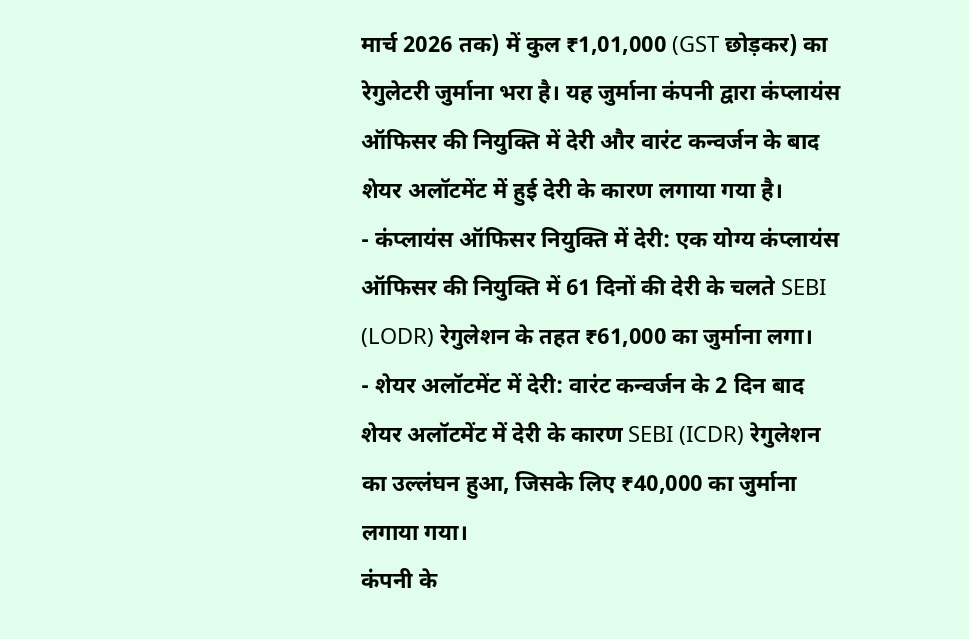मार्च 2026 तक) में कुल ₹1,01,000 (GST छोड़कर) का रेगुलेटरी जुर्माना भरा है। यह जुर्माना कंपनी द्वारा कंप्लायंस ऑफिसर की नियुक्ति में देरी और वारंट कन्वर्जन के बाद शेयर अलॉटमेंट में हुई देरी के कारण लगाया गया है।
- कंप्लायंस ऑफिसर नियुक्ति में देरी: एक योग्य कंप्लायंस ऑफिसर की नियुक्ति में 61 दिनों की देरी के चलते SEBI (LODR) रेगुलेशन के तहत ₹61,000 का जुर्माना लगा।
- शेयर अलॉटमेंट में देरी: वारंट कन्वर्जन के 2 दिन बाद शेयर अलॉटमेंट में देरी के कारण SEBI (ICDR) रेगुलेशन का उल्लंघन हुआ, जिसके लिए ₹40,000 का जुर्माना लगाया गया।
कंपनी के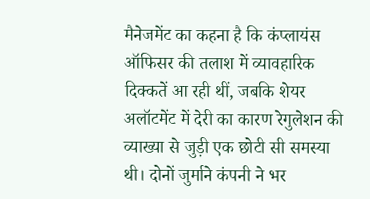मैनेजमेंट का कहना है कि कंप्लायंस ऑफिसर की तलाश में व्यावहारिक दिक्कतें आ रही थीं, जबकि शेयर अलॉटमेंट में देरी का कारण रेगुलेशन की व्याख्या से जुड़ी एक छोटी सी समस्या थी। दोनों जुर्माने कंपनी ने भर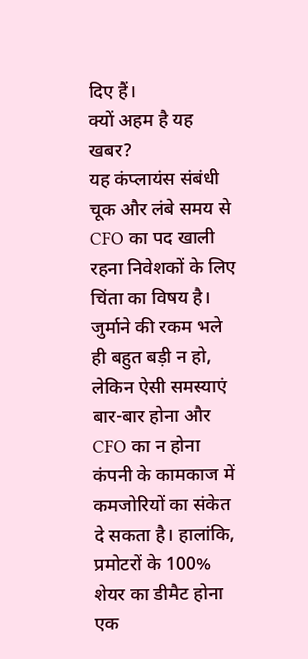दिए हैं।
क्यों अहम है यह खबर?
यह कंप्लायंस संबंधी चूक और लंबे समय से CFO का पद खाली रहना निवेशकों के लिए चिंता का विषय है। जुर्माने की रकम भले ही बहुत बड़ी न हो, लेकिन ऐसी समस्याएं बार-बार होना और CFO का न होना कंपनी के कामकाज में कमजोरियों का संकेत दे सकता है। हालांकि, प्रमोटरों के 100% शेयर का डीमैट होना एक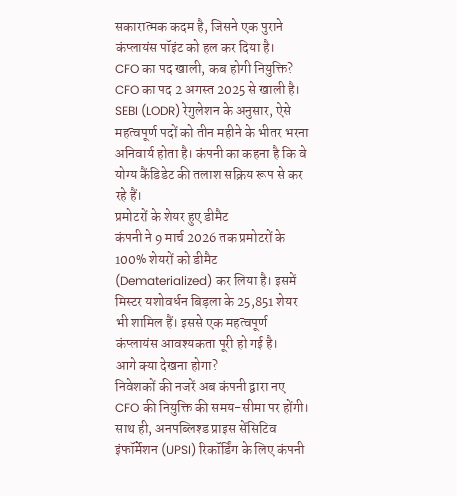सकारात्मक कदम है, जिसने एक पुराने कंप्लायंस पॉइंट को हल कर दिया है।
CFO का पद खाली, कब होगी नियुक्ति?
CFO का पद 2 अगस्त 2025 से खाली है। SEBI (LODR) रेगुलेशन के अनुसार, ऐसे महत्वपूर्ण पदों को तीन महीने के भीतर भरना अनिवार्य होता है। कंपनी का कहना है कि वे योग्य कैंडिडेट की तलाश सक्रिय रूप से कर रहे हैं।
प्रमोटरों के शेयर हुए डीमैट
कंपनी ने 9 मार्च 2026 तक प्रमोटरों के 100% शेयरों को डीमैट (Dematerialized) कर लिया है। इसमें मिस्टर यशोवर्धन बिड़ला के 25,851 शेयर भी शामिल हैं। इससे एक महत्वपूर्ण कंप्लायंस आवश्यकता पूरी हो गई है।
आगे क्या देखना होगा?
निवेशकों की नजरें अब कंपनी द्वारा नए CFO की नियुक्ति की समय-सीमा पर होंगी। साथ ही, अनपब्लिश्ड प्राइस सेंसिटिव इंफॉर्मेशन (UPSI) रिकॉर्डिंग के लिए कंपनी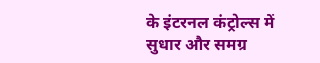के इंटरनल कंट्रोल्स में सुधार और समग्र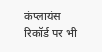कंप्लायंस रिकॉर्ड पर भी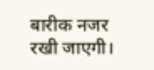बारीक नजर रखी जाएगी।